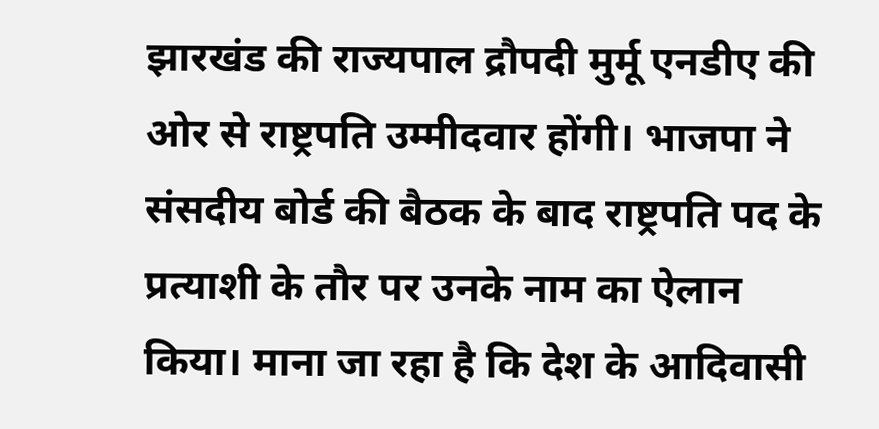झारखंड की राज्यपाल द्रौपदी मुर्मू एनडीए की ओर से राष्ट्रपति उम्मीदवार होंगी। भाजपा ने संसदीय बोर्ड की बैठक के बाद राष्ट्रपति पद के प्रत्याशी के तौर पर उनके नाम का ऐलान किया। माना जा रहा है कि देश के आदिवासी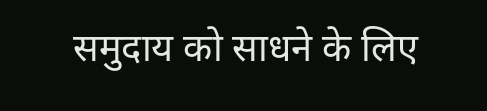समुदाय को साधने के लिए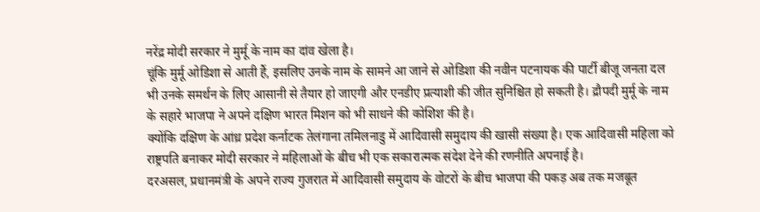नरेंद्र मोदी सरकार ने मुर्मू के नाम का दांव खेला है।
चूंकि मुर्मू ओडिशा से आती हैं, इसलिए उनके नाम के सामने आ जाने से ओडिशा की नवीन पटनायक की पार्टी बीजू जनता दल भी उनके समर्थन के लिए आसानी से तैयार हो जाएगी और एनडीए प्रत्याशी की जीत सुनिश्चित हो सकती है। द्रौपदी मुर्मू के नाम के सहारे भाजपा ने अपने दक्षिण भारत मिशन को भी साधने की कोशिश की है।
क्योंकि दक्षिण के आंध्र प्रदेश कर्नाटक तेलंगाना तमिलनाडु में आदिवासी समुदाय की खासी संख्या है। एक आदिवासी महिला को राष्ट्रपति बनाकर मोदी सरकार ने महिलाओं के बीच भी एक सकारात्मक संदेश देने की रणनीति अपनाई है।
दरअसल, प्रधानमंत्री के अपने राज्य गुजरात में आदिवासी समुदाय के वोटरों के बीच भाजपा की पकड़ अब तक मजबूत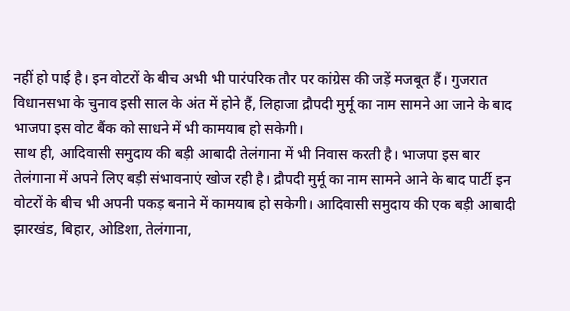नहीं हो पाई है। इन वोटरों के बीच अभी भी पारंपरिक तौर पर कांग्रेस की जड़ें मजबूत हैं। गुजरात विधानसभा के चुनाव इसी साल के अंत में होने हैं, लिहाजा द्रौपदी मुर्मू का नाम सामने आ जाने के बाद भाजपा इस वोट बैंक को साधने में भी कामयाब हो सकेगी।
साथ ही, आदिवासी समुदाय की बड़ी आबादी तेलंगाना में भी निवास करती है। भाजपा इस बार तेलंगाना में अपने लिए बड़ी संभावनाएं खोज रही है। द्रौपदी मुर्मू का नाम सामने आने के बाद पार्टी इन वोटरों के बीच भी अपनी पकड़ बनाने में कामयाब हो सकेगी। आदिवासी समुदाय की एक बड़ी आबादी झारखंड, बिहार, ओडिशा, तेलंगाना,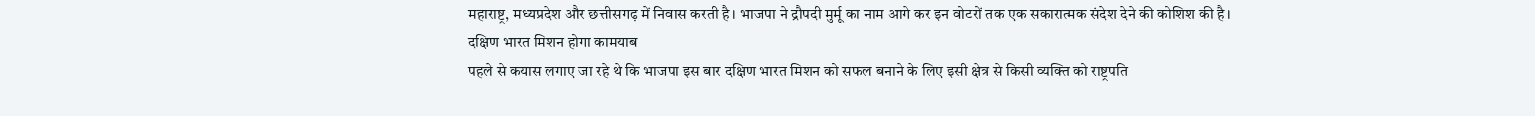महाराष्ट्र, मध्यप्रदेश और छत्तीसगढ़ में निवास करती है। भाजपा ने द्रौपदी मुर्मू का नाम आगे कर इन वोटरों तक एक सकारात्मक संदेश देने की कोशिश की है।
दक्षिण भारत मिशन होगा कामयाब
पहले से कयास लगाए जा रहे थे कि भाजपा इस बार दक्षिण भारत मिशन को सफल बनाने के लिए इसी क्षेत्र से किसी व्यक्ति को राष्ट्रपति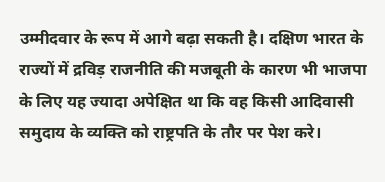उम्मीदवार के रूप में आगे बढ़ा सकती है। दक्षिण भारत के राज्यों में द्रविड़ राजनीति की मजबूती के कारण भी भाजपा के लिए यह ज्यादा अपेक्षित था कि वह किसी आदिवासी समुदाय के व्यक्ति को राष्ट्रपति के तौर पर पेश करे।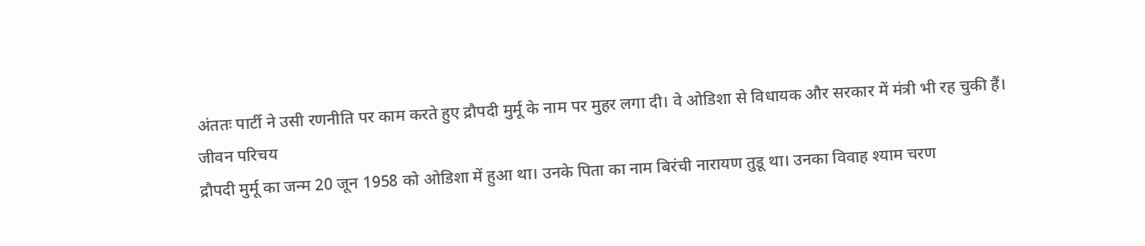अंततः पार्टी ने उसी रणनीति पर काम करते हुए द्रौपदी मुर्मू के नाम पर मुहर लगा दी। वे ओडिशा से विधायक और सरकार में मंत्री भी रह चुकी हैं।
जीवन परिचय
द्रौपदी मुर्मू का जन्म 20 जून 1958 को ओडिशा में हुआ था। उनके पिता का नाम बिरंची नारायण तुडू था। उनका विवाह श्याम चरण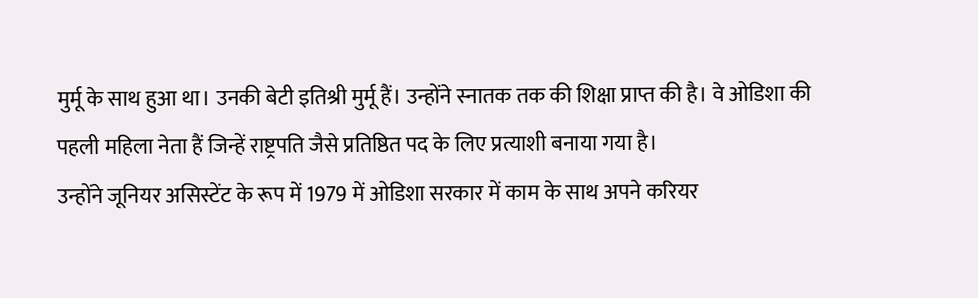मुर्मू के साथ हुआ था। उनकी बेटी इतिश्री मुर्मू हैं। उन्होंने स्नातक तक की शिक्षा प्राप्त की है। वे ओडिशा की पहली महिला नेता हैं जिन्हें राष्ट्रपति जैसे प्रतिष्ठित पद के लिए प्रत्याशी बनाया गया है।
उन्होंने जूनियर असिस्टेंट के रूप में 1979 में ओडिशा सरकार में काम के साथ अपने करियर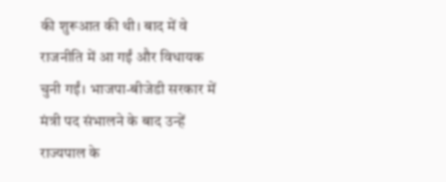की शुरूआत की थी। बाद में वे राजनीति में आ गईं और विधायक चुनी गईं। भाजपा-बीजेडी सरकार में मंत्री पद संभालने के बाद उन्हें राज्यपाल के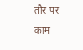तौर पर काम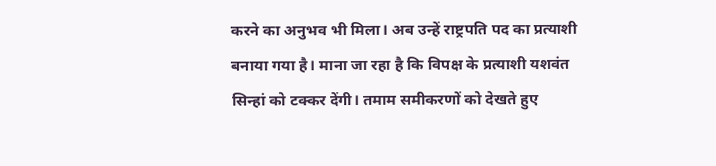करने का अनुभव भी मिला। अब उन्हें राष्ट्रपति पद का प्रत्याशी बनाया गया है। माना जा रहा है कि विपक्ष के प्रत्याशी यशवंत सिन्हां को टक्कर देंगी। तमाम समीकरणों को देखते हुए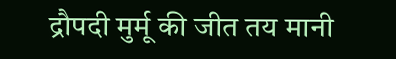द्रौपदी मुर्मू की जीत तय मानी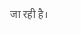जा रही है।